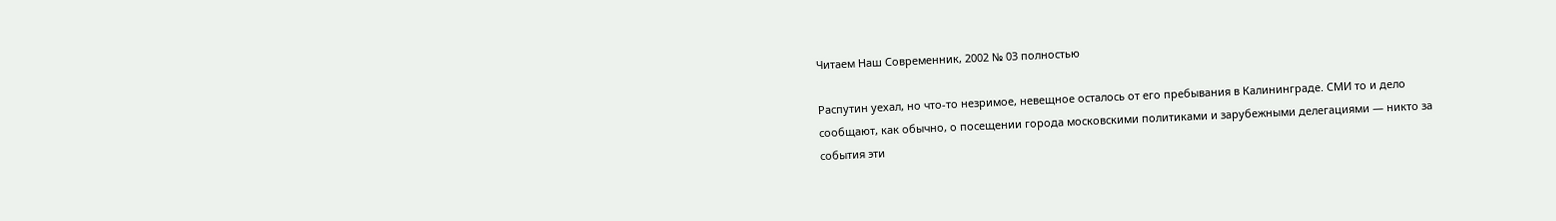Читаем Наш Современник, 2002 № 03 полностью

Распутин уехал, но что-то незримое, невещное осталось от его пребывания в Калининграде. СМИ то и дело сообщают, как обычно, о посещении города московскими политиками и зарубежными делегациями — никто за события эти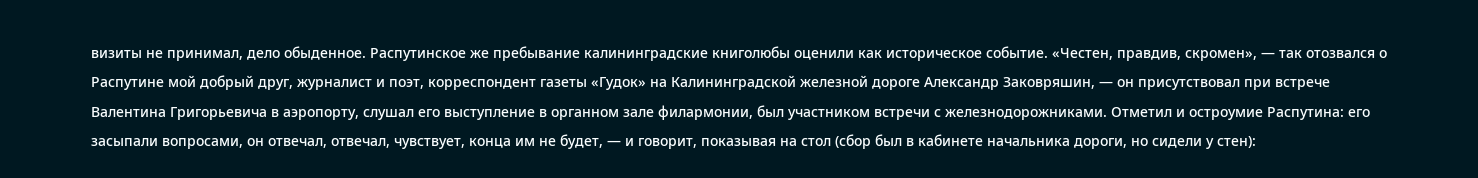визиты не принимал, дело обыденное. Распутинское же пребывание калининградские книголюбы оценили как историческое событие. «Честен, правдив, скромен», — так отозвался о Распутине мой добрый друг, журналист и поэт, корреспондент газеты «Гудок» на Калининградской железной дороге Александр Заковряшин, — он присутствовал при встрече Валентина Григорьевича в аэропорту, слушал его выступление в органном зале филармонии, был участником встречи с железнодорожниками. Отметил и остроумие Распутина: его засыпали вопросами, он отвечал, отвечал, чувствует, конца им не будет, — и говорит, показывая на стол (сбор был в кабинете начальника дороги, но сидели у стен):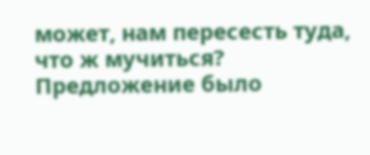может, нам пересесть туда, что ж мучиться? Предложение было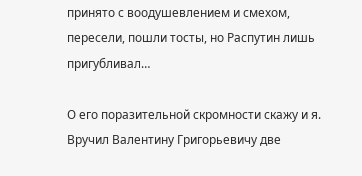принято с воодушевлением и смехом, пересели, пошли тосты, но Распутин лишь пригубливал…

О его поразительной скромности скажу и я. Вручил Валентину Григорьевичу две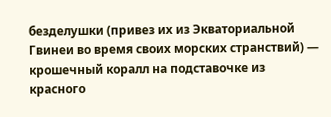безделушки (привез их из Экваториальной Гвинеи во время своих морских странствий) — крошечный коралл на подставочке из красного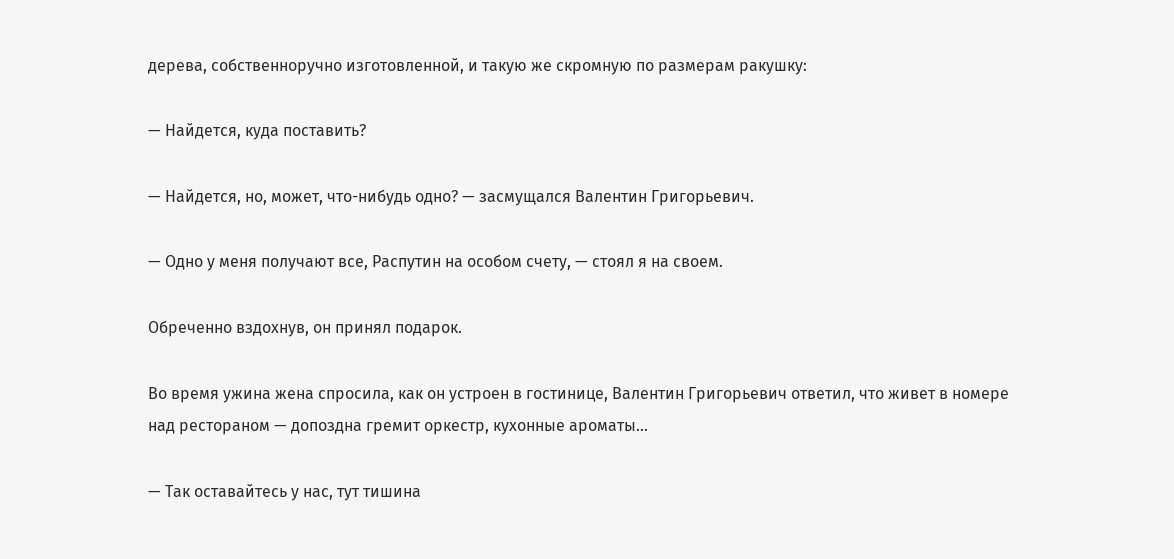дерева, собственноручно изготовленной, и такую же скромную по размерам ракушку:

— Найдется, куда поставить?

— Найдется, но, может, что-нибудь одно? — засмущался Валентин Григорьевич.

— Одно у меня получают все, Распутин на особом счету, — стоял я на своем.

Обреченно вздохнув, он принял подарок.

Во время ужина жена спросила, как он устроен в гостинице, Валентин Григорьевич ответил, что живет в номере над рестораном — допоздна гремит оркестр, кухонные ароматы…

— Так оставайтесь у нас, тут тишина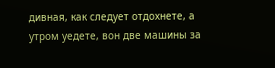дивная, как следует отдохнете, а утром уедете, вон две машины за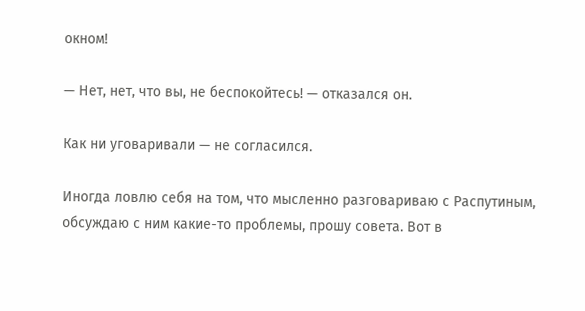окном!

— Нет, нет, что вы, не беспокойтесь! — отказался он.

Как ни уговаривали — не согласился.

Иногда ловлю себя на том, что мысленно разговариваю с Распутиным, обсуждаю с ним какие-то проблемы, прошу совета. Вот в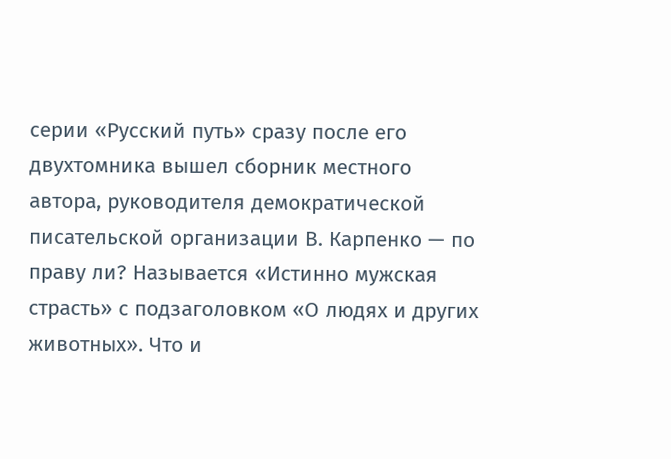серии «Русский путь» сразу после его двухтомника вышел сборник местного автора, руководителя демократической писательской организации В. Карпенко — по праву ли? Называется «Истинно мужская страсть» с подзаголовком «О людях и других животных». Что и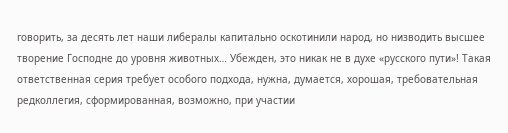говорить, за десять лет наши либералы капитально оскотинили народ, но низводить высшее творение Господне до уровня животных… Убежден, это никак не в духе «русского пути»! Такая ответственная серия требует особого подхода, нужна, думается, хорошая, требовательная редколлегия, сформированная, возможно, при участии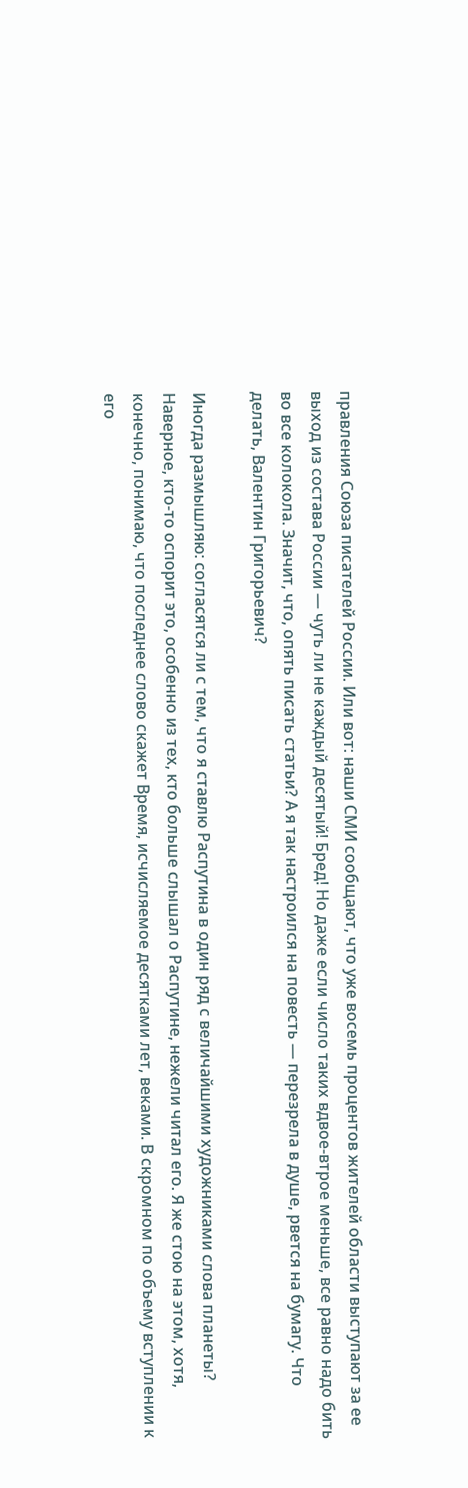правления Союза писателей России. Или вот: наши СМИ сообщают, что уже восемь процентов жителей области выступают за ее выход из состава России — чуть ли не каждый десятый! Бред! Но даже если число таких вдвое-втрое меньше, все равно надо бить во все колокола. Значит, что, опять писать статьи? А я так настроился на повесть — перезрела в душе, рвется на бумагу. Что делать, Валентин Григорьевич?

Иногда размышляю: согласятся ли с тем, что я ставлю Распутина в один ряд с величайшими художниками слова планеты? Наверное, кто-то оспорит это, особенно из тех, кто больше слышал о Распутине, нежели читал его. Я же стою на этом, хотя, конечно, понимаю, что последнее слово скажет Время, исчисляемое десятками лет, веками. В скромном по объему вступлении к его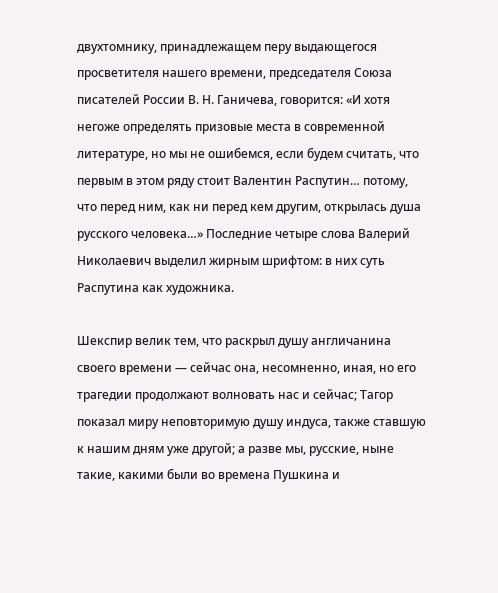двухтомнику, принадлежащем перу выдающегося просветителя нашего времени, председателя Союза писателей России В. Н. Ганичева, говорится: «И хотя негоже определять призовые места в современной литературе, но мы не ошибемся, если будем считать, что первым в этом ряду стоит Валентин Распутин… потому, что перед ним, как ни перед кем другим, открылась душа русского человека…» Последние четыре слова Валерий Николаевич выделил жирным шрифтом: в них суть Распутина как художника.

Шекспир велик тем, что раскрыл душу англичанина своего времени — сейчас она, несомненно, иная, но его трагедии продолжают волновать нас и сейчас; Тагор показал миру неповторимую душу индуса, также ставшую к нашим дням уже другой; а разве мы, русские, ныне такие, какими были во времена Пушкина и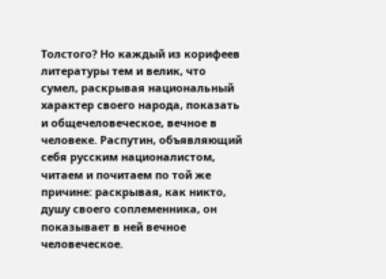Толстого? Но каждый из корифеев литературы тем и велик, что сумел, раскрывая национальный характер своего народа, показать и общечеловеческое, вечное в человеке. Распутин, объявляющий себя русским националистом, читаем и почитаем по той же причине: раскрывая, как никто, душу своего соплеменника, он показывает в ней вечное человеческое.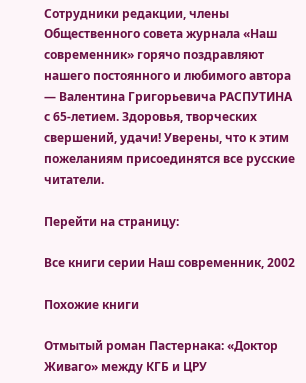Сотрудники редакции, члены Общественного совета журнала «Наш современник» горячо поздравляют нашего постоянного и любимого автора — Валентина Григорьевича РАСПУТИНА с 65-летием. Здоровья, творческих свершений, удачи! Уверены, что к этим пожеланиям присоединятся все русские читатели.

Перейти на страницу:

Все книги серии Наш современник, 2002

Похожие книги

Отмытый роман Пастернака: «Доктор Живаго» между КГБ и ЦРУ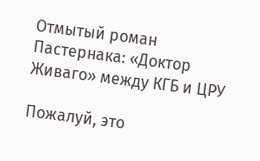Отмытый роман Пастернака: «Доктор Живаго» между КГБ и ЦРУ

Пожалуй, это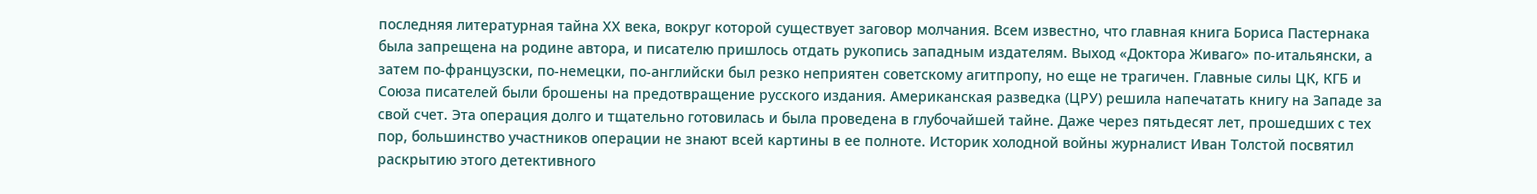последняя литературная тайна ХХ века, вокруг которой существует заговор молчания. Всем известно, что главная книга Бориса Пастернака была запрещена на родине автора, и писателю пришлось отдать рукопись западным издателям. Выход «Доктора Живаго» по-итальянски, а затем по-французски, по-немецки, по-английски был резко неприятен советскому агитпропу, но еще не трагичен. Главные силы ЦК, КГБ и Союза писателей были брошены на предотвращение русского издания. Американская разведка (ЦРУ) решила напечатать книгу на Западе за свой счет. Эта операция долго и тщательно готовилась и была проведена в глубочайшей тайне. Даже через пятьдесят лет, прошедших с тех пор, большинство участников операции не знают всей картины в ее полноте. Историк холодной войны журналист Иван Толстой посвятил раскрытию этого детективного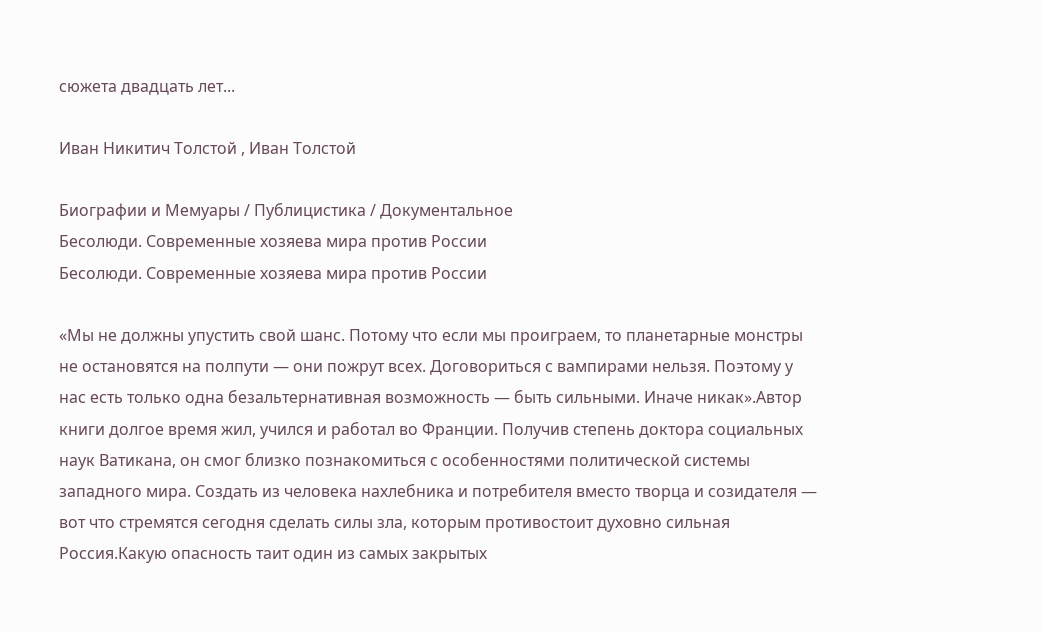сюжета двадцать лет...

Иван Никитич Толстой , Иван Толстой

Биографии и Мемуары / Публицистика / Документальное
Бесолюди. Современные хозяева мира против России
Бесолюди. Современные хозяева мира против России

«Мы не должны упустить свой шанс. Потому что если мы проиграем, то планетарные монстры не остановятся на полпути — они пожрут всех. Договориться с вампирами нельзя. Поэтому у нас есть только одна безальтернативная возможность — быть сильными. Иначе никак».Автор книги долгое время жил, учился и работал во Франции. Получив степень доктора социальных наук Ватикана, он смог близко познакомиться с особенностями политической системы западного мира. Создать из человека нахлебника и потребителя вместо творца и созидателя — вот что стремятся сегодня сделать силы зла, которым противостоит духовно сильная Россия.Какую опасность таит один из самых закрытых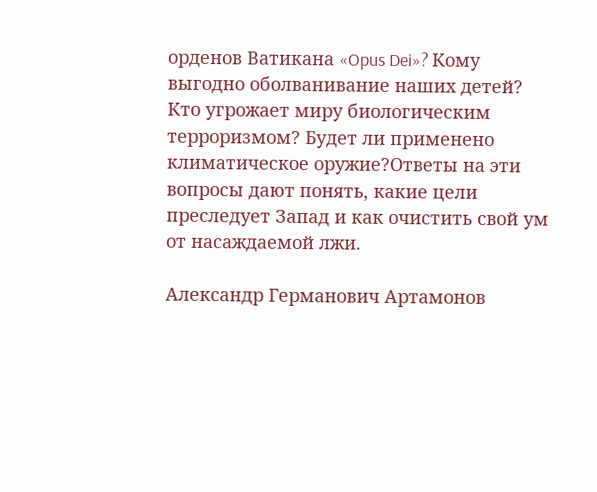орденов Ватикана «Opus Dei»? Кому выгодно оболванивание наших детей? Кто угрожает миру биологическим терроризмом? Будет ли применено климатическое оружие?Ответы на эти вопросы дают понять, какие цели преследует Запад и как очистить свой ум от насаждаемой лжи.

Александр Германович Артамонов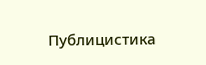Публицистика